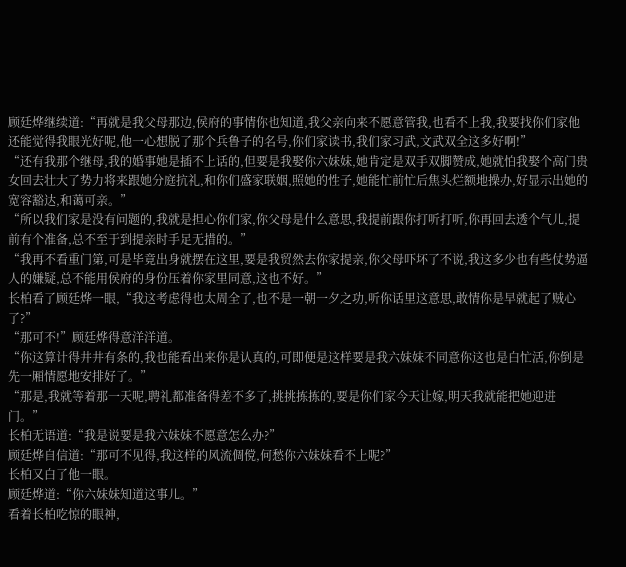顾廷烨继续道:“再就是我父母那边,侯府的事情你也知道,我父亲向来不愿意管我,也看不上我,我要找你们家他还能觉得我眼光好呢,他一心想脱了那个兵鲁子的名号,你们家读书,我们家习武,文武双全这多好啊!”
“还有我那个继母,我的婚事她是插不上话的,但要是我娶你六妹妹,她肯定是双手双脚赞成,她就怕我娶个高门贵女回去壮大了势力将来跟她分庭抗礼,和你们盛家联姻,照她的性子,她能忙前忙后焦头烂额地操办,好显示出她的宽容豁达,和蔼可亲。”
“所以我们家是没有问题的,我就是担心你们家,你父母是什么意思,我提前跟你打听打听,你再回去透个气儿,提前有个准备,总不至于到提亲时手足无措的。”
“我再不看重门第,可是毕竟出身就摆在这里,要是我贸然去你家提亲,你父母吓坏了不说,我这多少也有些仗势逼人的嫌疑,总不能用侯府的身份压着你家里同意,这也不好。”
长柏看了顾廷烨一眼,“我这考虑得也太周全了,也不是一朝一夕之功,听你话里这意思,敢情你是早就起了贼心了?”
“那可不!”顾廷烨得意洋洋道。
“你这算计得井井有条的,我也能看出来你是认真的,可即便是这样要是我六妹妹不同意你这也是白忙活,你倒是先一厢情愿地安排好了。”
“那是,我就等着那一天呢,聘礼都准备得差不多了,挑挑拣拣的,要是你们家今天让嫁,明天我就能把她迎进门。”
长柏无语道:“我是说要是我六妹妹不愿意怎么办?”
顾廷烨自信道:“那可不见得,我这样的风流倜傥,何愁你六妹妹看不上呢?”
长柏又白了他一眼。
顾廷烨道:“你六妹妹知道这事儿。”
看着长柏吃惊的眼神,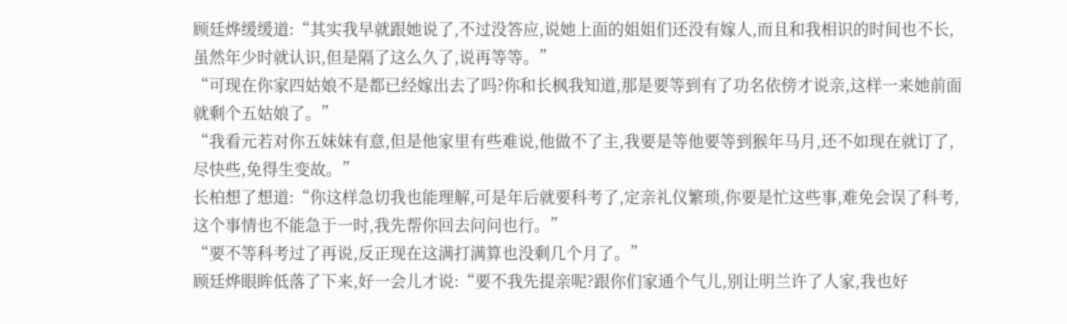顾廷烨缓缓道:“其实我早就跟她说了,不过没答应,说她上面的姐姐们还没有嫁人,而且和我相识的时间也不长,虽然年少时就认识,但是隔了这么久了,说再等等。”
“可现在你家四姑娘不是都已经嫁出去了吗?你和长枫我知道,那是要等到有了功名依傍才说亲,这样一来她前面就剩个五姑娘了。”
“我看元若对你五妹妹有意,但是他家里有些难说,他做不了主,我要是等他要等到猴年马月,还不如现在就订了,尽快些,免得生变故。”
长柏想了想道:“你这样急切我也能理解,可是年后就要科考了,定亲礼仪繁琐,你要是忙这些事,难免会误了科考,这个事情也不能急于一时,我先帮你回去问问也行。”
“要不等科考过了再说,反正现在这满打满算也没剩几个月了。”
顾廷烨眼眸低落了下来,好一会儿才说:“要不我先提亲呢?跟你们家通个气儿,别让明兰许了人家,我也好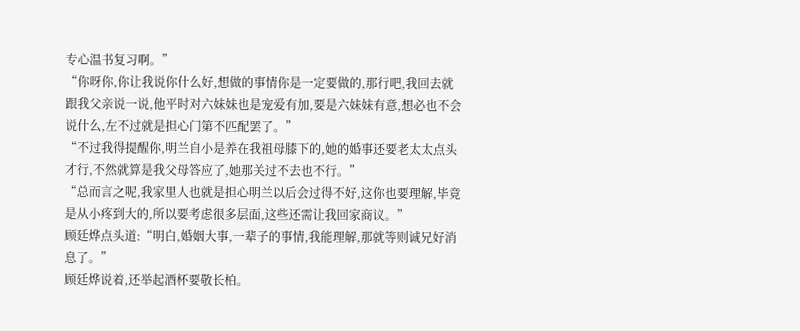专心温书复习啊。”
“你呀你,你让我说你什么好,想做的事情你是一定要做的,那行吧,我回去就跟我父亲说一说,他平时对六妹妹也是宠爱有加,要是六妹妹有意,想必也不会说什么,左不过就是担心门第不匹配罢了。”
“不过我得提醒你,明兰自小是养在我祖母膝下的,她的婚事还要老太太点头才行,不然就算是我父母答应了,她那关过不去也不行。”
“总而言之呢,我家里人也就是担心明兰以后会过得不好,这你也要理解,毕竟是从小疼到大的,所以要考虑很多层面,这些还需让我回家商议。”
顾廷烨点头道:“明白,婚姻大事,一辈子的事情,我能理解,那就等则诚兄好消息了。”
顾廷烨说着,还举起酒杯要敬长柏。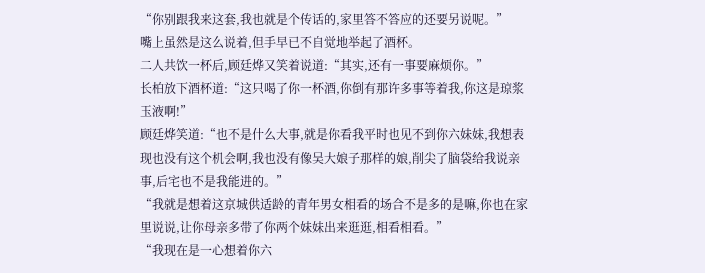“你别跟我来这套,我也就是个传话的,家里答不答应的还要另说呢。”
嘴上虽然是这么说着,但手早已不自觉地举起了酒杯。
二人共饮一杯后,顾廷烨又笑着说道:“其实,还有一事要麻烦你。”
长柏放下酒杯道:“这只喝了你一杯酒,你倒有那许多事等着我,你这是琼浆玉液啊!”
顾廷烨笑道:“也不是什么大事,就是你看我平时也见不到你六妹妹,我想表现也没有这个机会啊,我也没有像吴大娘子那样的娘,削尖了脑袋给我说亲事,后宅也不是我能进的。”
“我就是想着这京城供适龄的青年男女相看的场合不是多的是嘛,你也在家里说说,让你母亲多带了你两个妹妹出来逛逛,相看相看。”
“我现在是一心想着你六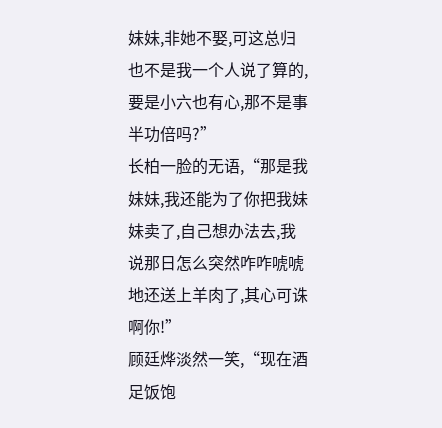妹妹,非她不娶,可这总归也不是我一个人说了算的,要是小六也有心,那不是事半功倍吗?”
长柏一脸的无语,“那是我妹妹,我还能为了你把我妹妹卖了,自己想办法去,我说那日怎么突然咋咋唬唬地还送上羊肉了,其心可诛啊你!”
顾廷烨淡然一笑,“现在酒足饭饱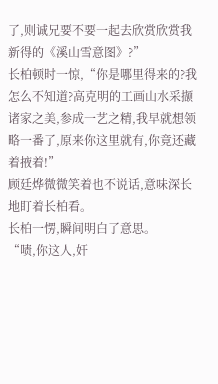了,则诚兄要不要一起去欣赏欣赏我新得的《溪山雪意图》?”
长柏顿时一惊,“你是哪里得来的?我怎么不知道?高克明的工画山水采撷诸家之美,参成一艺之精,我早就想领略一番了,原来你这里就有,你竟还藏着掖着!”
顾廷烨微微笑着也不说话,意味深长地盯着长柏看。
长柏一愣,瞬间明白了意思。
“啧,你这人,奸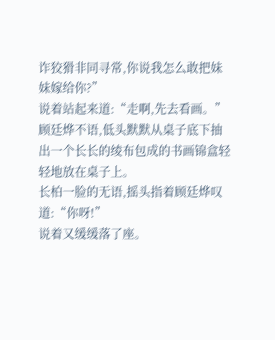诈狡猾非同寻常,你说我怎么敢把妹妹嫁给你?”
说着站起来道:“走啊,先去看画。”
顾廷烨不语,低头默默从桌子底下抽出一个长长的绫布包成的书画锦盒轻轻地放在桌子上。
长柏一脸的无语,摇头指着顾廷烨叹道:“你呀!”
说着又缓缓落了座。